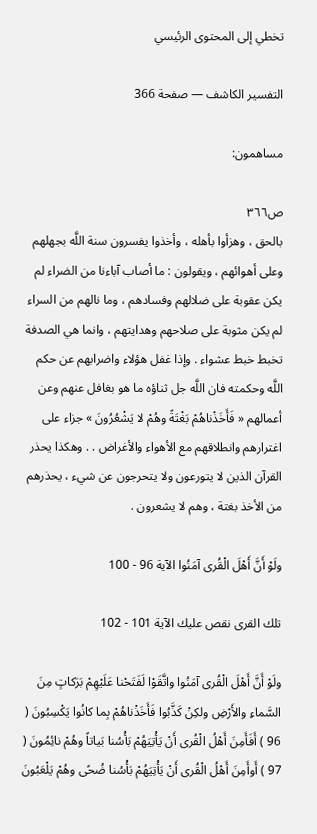تخطي إلى المحتوى الرئيسي

التفسير الكاشف — صفحة 366

مساهمون:

ص٣٦٦
بالحق ، وهزأوا بأهله ، وأخذوا يفسرون سنة اللَّه بجهلهم وعلى أهوائهم ، ويقولون : ما أصاب آباءنا من الضراء لم يكن عقوبة على ضلالهم وفسادهم ، وما نالهم من السراء لم يكن مثوبة على صلاحهم وهدايتهم ، وانما هي الصدفة تخبط خبط عشواء . وإذا غفل هؤلاء واضرابهم عن حكم اللَّه وحكمته فان اللَّه جل ثناؤه ما هو بغافل عنهم وعن أعمالهم « فَأَخَذْناهُمْ بَغْتَةً وهُمْ لا يَشْعُرُونَ » جزاء على اغترارهم وانطلاقهم مع الأهواء والأغراض . . وهكذا يحذر القرآن الذين لا يتورعون ولا يتحرجون عن شيء ، يحذرهم من الأخذ بغتة ، وهم لا يشعرون .

ولَوْ أَنَّ أَهْلَ الْقُرى آمَنُوا الآية 96 - 100

تلك القرى نقص عليك الآية 101 - 102

ولَوْ أَنَّ أَهْلَ الْقُرى آمَنُوا واتَّقَوْا لَفَتَحْنا عَلَيْهِمْ بَرَكاتٍ مِنَ السَّماءِ والأَرْضِ ولكِنْ كَذَّبُوا فَأَخَذْناهُمْ بِما كانُوا يَكْسِبُونَ ( 96 ) أَفَأَمِنَ أَهْلُ الْقُرى أَنْ يَأْتِيَهُمْ بَأْسُنا بَياتاً وهُمْ نائِمُونَ ( 97 ) أَوأَمِنَ أَهْلُ الْقُرى أَنْ يَأْتِيَهُمْ بَأْسُنا ضُحًى وهُمْ يَلْعَبُونَ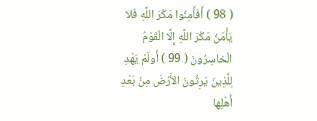( 98 ) أَفَأَمِنُوا مَكْرَ اللَّهِ فَلا يَأْمَنُ مَكْرَ اللَّهِ إِلَّا الْقَوْمُ الْخاسِرُونَ ( 99 ) أَولَمْ يَهْدِ لِلَّذِينَ يَرِثُونَ الأَرْضَ مِنْ بَعْدِ أَهْلِها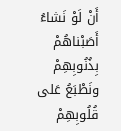أَنْ لَوْ نَشاءُ أَصَبْناهُمْ بِذُنُوبِهِمْ ونَطْبَعُ عَلى قُلُوبِهِمْ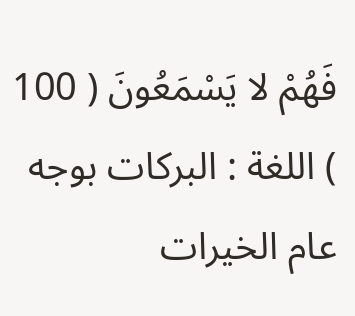فَهُمْ لا يَسْمَعُونَ ( 100 ) اللغة : البركات بوجه عام الخيرات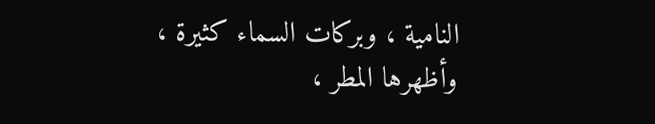النامية ، وبركات السماء كثيرة ، وأظهرها المطر ،